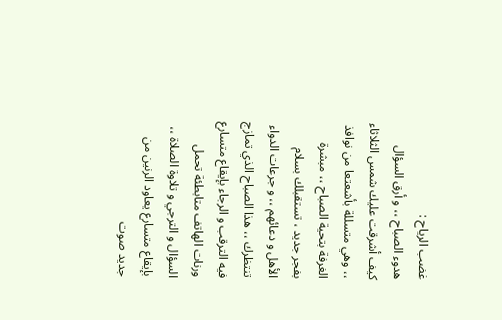غضب الرياح :
هدوء الصباح ،، و أرق السؤال كيف أشرقت عليك شمس الثلاثاء ،، وهي متسللة بأشعتعا من نوافذ الغرفة بتحية الصباح ،، مبشرة بفجر جديد ، تستقبلك بسلام الأهل و دعائهم ،، و جرعات الدواء تنتظرك ،، هذا الصباح الذي تمازج فيه الترقب و الرجاء بإيقاع متسارع ورنات الهاتف متابطئة تحمل السؤال و الترجي و تلاوة الصلاة ،، بإيقاع متسارع يعاود الرنين من جديد صوت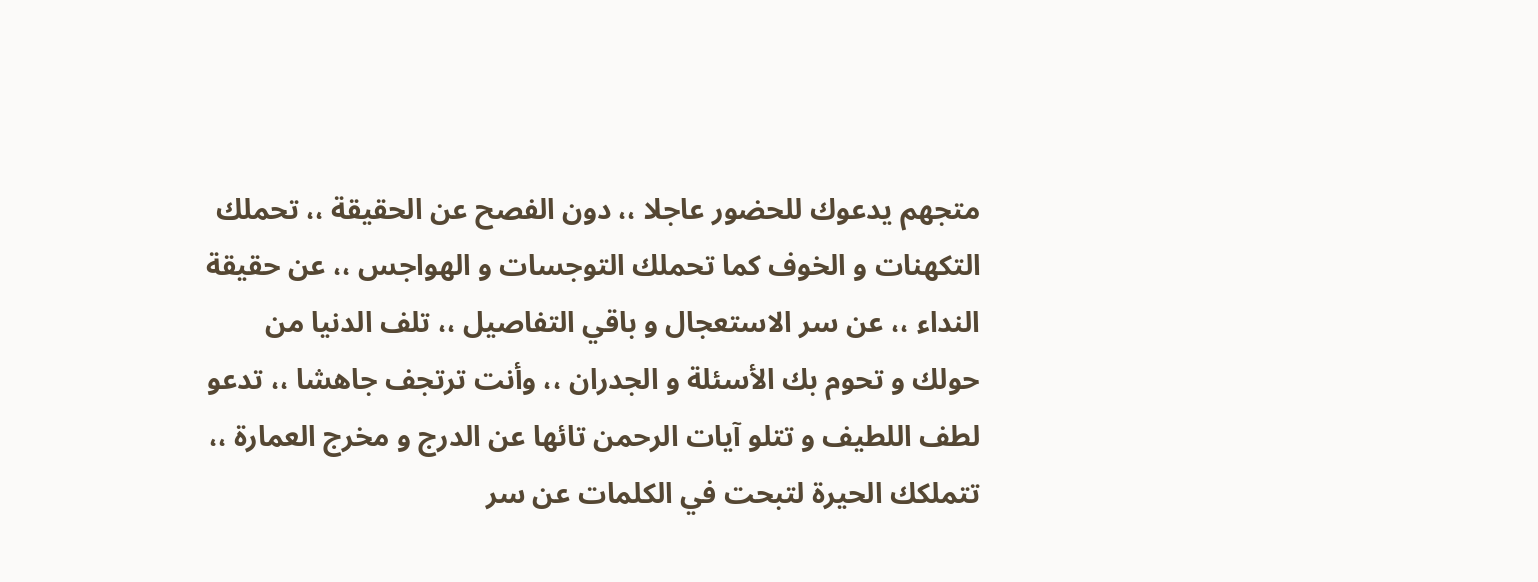متجهم يدعوك للحضور عاجلا ،، دون الفصح عن الحقيقة ،، تحملك التكهنات و الخوف كما تحملك التوجسات و الهواجس ،، عن حقيقة النداء ،، عن سر الاستعجال و باقي التفاصيل ،، تلف الدنيا من حولك و تحوم بك الأسئلة و الجدران ،، وأنت ترتجف جاهشا ،، تدعو لطف اللطيف و تتلو آيات الرحمن تائها عن الدرج و مخرج العمارة ،، تتملكك الحيرة لتبحت في الكلمات عن سر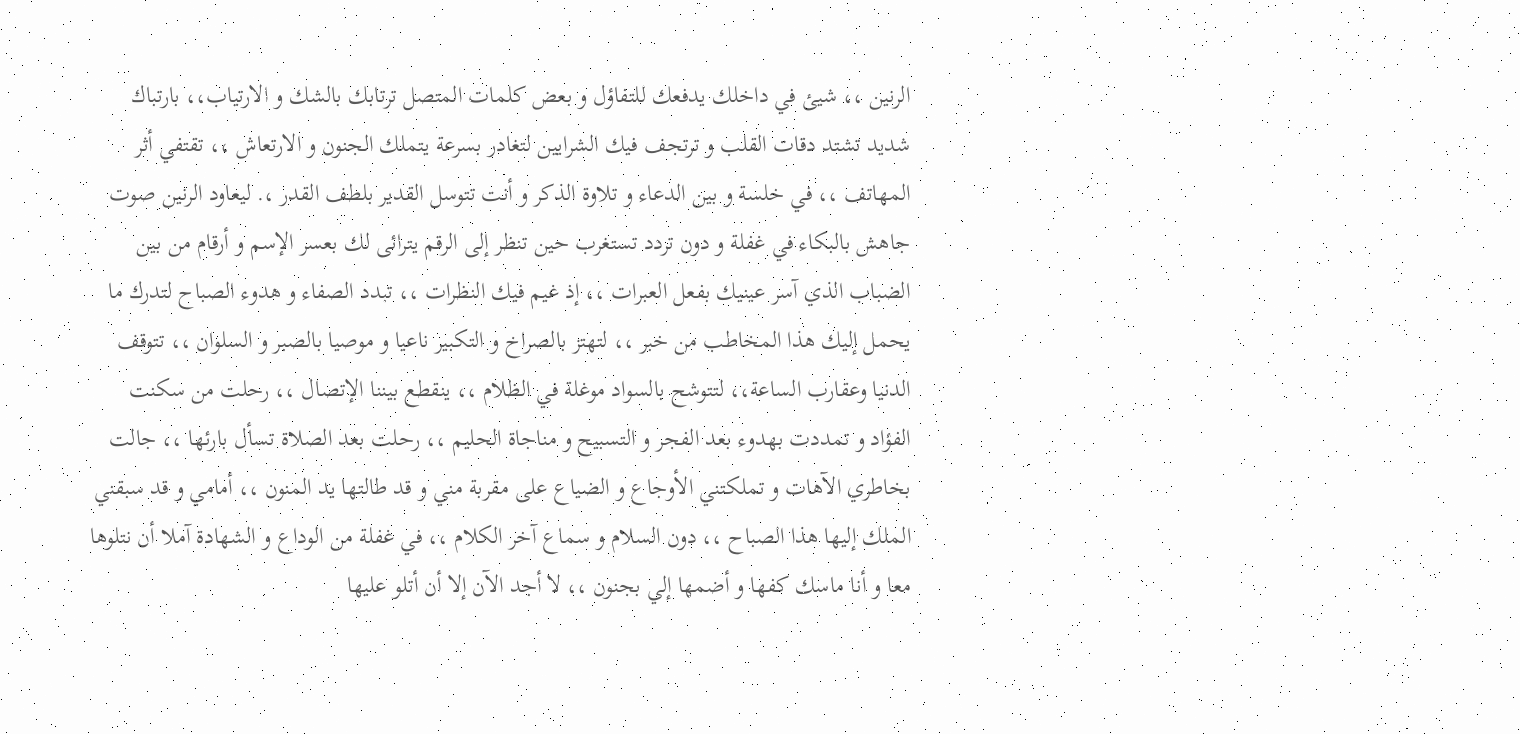الرنين ،، شيئ في داخلك يدفعك للتفاؤل و بعض كلمات المتصل ترتابك بالشك و الارتياب،، بارتباك شديد تشتد دقات القلب و ترتجف فيك الشرايين لتغادر بسرعة يتملك الجنون و الارتعاش ،، تقتفي أثر المهاتف ،، في خلسة و بين الدعاء و تلاوة الذكر و أنت تتوسل القدير بلطف القدر ،. ليعاود الرنين صوت جاهش بالبكاء في غفلة و دون تردد تستغرب حين تنظر إلى الرقم يترائى لك بعسر الإسم و أرقام من بين الضباب الذي آسر عينيك بفعل العبرات ،، إذ غيم فيك النظرات ،، تبدد الصفاء و هدوء الصباح لتدرك ما يحمل إليك هذا المخاطب من خبر ،، لتهتز بالصراخ و التكبير ناعيا و موصيا بالصبر و السلوان ،، تتوقف الدنيا وعقارب الساعة،، لتتوشح بالسواد موغلة في الظلام ،، ينقطع بيننا الإتصال ،، رحلت من سكنت الفؤاد و تمددت بهدوء بعد الفجر و التسبيح و مناجاة الحليم ،، رحلت بعد الصلاة تسأل بارئها ،، جالت بخاطري الآهات و تملكتني الأوجاع و الضياع على مقربة مني و قد طالتها يد المنون ،، أمامي و قد سبقني الملك إليها هذا الصباح ،، دون السلام و سماع آخر الكلام ،، في غفلة من الوداع و الشهادة آملا أن نتلوها معا و أنا ماسك كفها و أضمها إلي بجنون ،، لا أجد الآن إلا أن أتلو عليها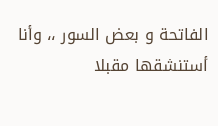الفاتحة و بعض السور ،، وأنا أستنشقها مقبلا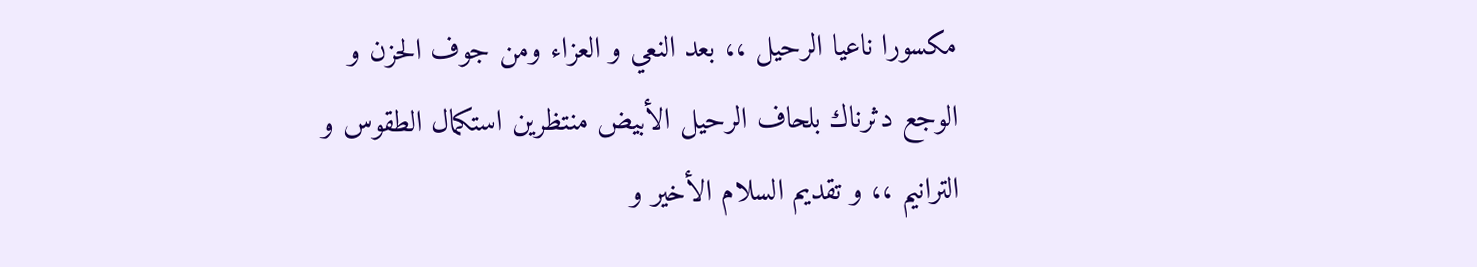مكسورا ناعيا الرحيل ،، بعد النعي و العزاء ومن جوف الحزن و الوجع دثرناك بلحاف الرحيل الأبيض منتظرين استكمال الطقوس و الترانيم ،، و تقديم السلام الأخير و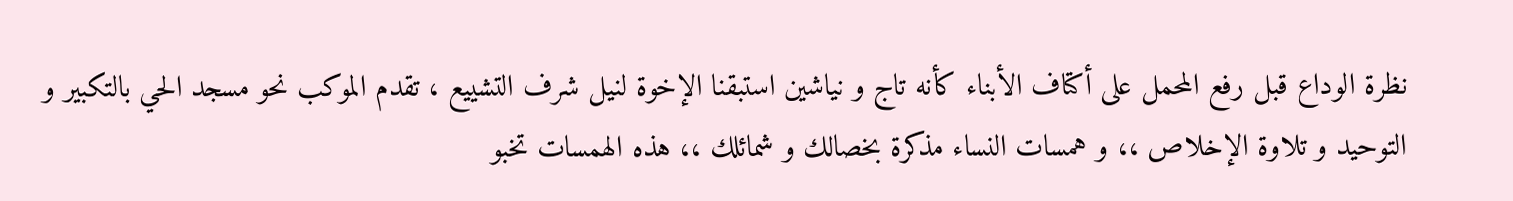نظرة الوداع قبل رفع المحمل على أكتاف الأبناء كأنه تاج و نياشين استبقنا الإخوة لنيل شرف التشييع ، تقدم الموكب نحو مسجد الحي بالتكبير و التوحيد و تلاوة الإخلاص ،، و همسات النساء مذكرة بخصالك و شمائلك ،، هذه الهمسات تخبو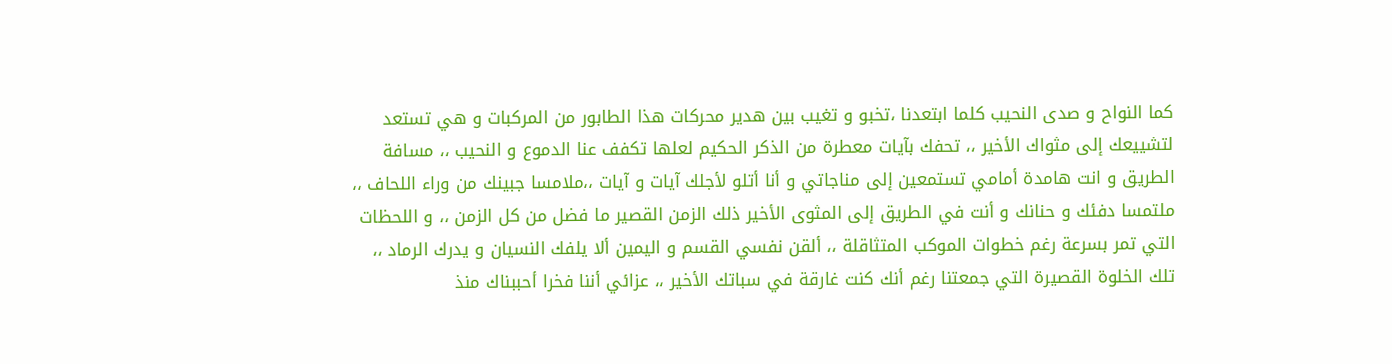كما النواح و صدى النحيب كلما ابتعدنا ،تخبو و تغيب بين هدير محركات هذا الطابور من المركبات و هي تستعد لتشييعك إلى مثواك الأخير ،، تحفك بآيات معطرة من الذكر الحكيم لعلها تكفف عنا الدموع و النحيب ،، مسافة الطريق و انت هامدة أمامي تستمعين إلى مناجاتي و أنا أتلو لأجلك آيات و آيات ،،ملامسا جبينك من وراء اللحاف ،، ملتمسا دفئك و حنانك و أنت في الطريق إلى المثوى الأخير ذلك الزمن القصير ما فضل من كل الزمن ،، و اللحظات التي تمر بسرعة رغم خطوات الموكب المتثاقلة ،، ألقن نفسي القسم و اليمين ألا يلفك النسيان و يدرك الرماد ،، تلك الخلوة القصيرة التي جمعتنا رغم أنك كنت غارقة في سباتك الأخير ،، عزائي أننا فخرا أحببناك منذ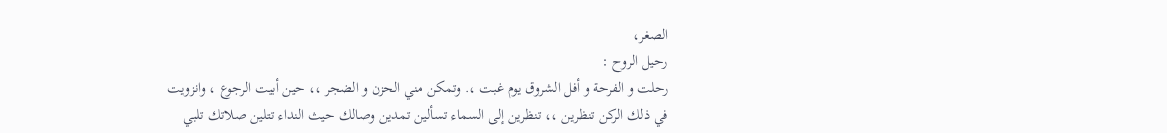الصغر،
رحيل الروح :
رحلت و الفرحة و أفل الشروق يوم غبت ،. وتمكن مني الحزن و الضجر ،، حين أبيت الرجوع ، وانزويت في ذلك الركن تنظرين ،، تنظرين إلى السماء تسألين تمدين وصالك حيث النداء تتلين صلاتك تلبي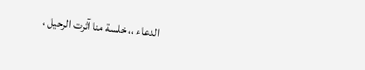الدعاء ،، خلسة منا آثرت الرحيل ،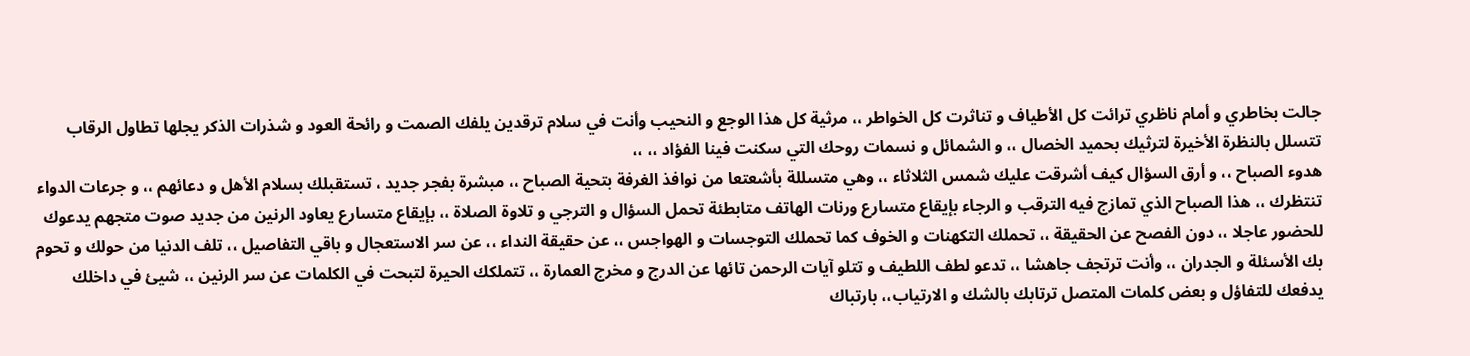جالت بخاطري و أمام ناظري ترائت كل الأطياف و تناثرت كل الخواطر ،، مرثية كل هذا الوجع و النحيب وأنت في سلام ترقدين يلفك الصمت و رائحة العود و شذرات الذكر يجلها تطاول الرقاب تتسلل بالنظرة الأخيرة لترثيك بحميد الخصال ،، و الشمائل و نسمات روحك التي سكنت فينا الفؤاد ،، ،،
هدوء الصباح ،، و أرق السؤال كيف أشرقت عليك شمس الثلاثاء ،، وهي متسللة بأشعتعا من نوافذ الغرفة بتحية الصباح ،، مبشرة بفجر جديد ، تستقبلك بسلام الأهل و دعائهم ،، و جرعات الدواء تنتظرك ،، هذا الصباح الذي تمازج فيه الترقب و الرجاء بإيقاع متسارع ورنات الهاتف متابطئة تحمل السؤال و الترجي و تلاوة الصلاة ،، بإيقاع متسارع يعاود الرنين من جديد صوت متجهم يدعوك للحضور عاجلا ،، دون الفصح عن الحقيقة ،، تحملك التكهنات و الخوف كما تحملك التوجسات و الهواجس ،، عن حقيقة النداء ،، عن سر الاستعجال و باقي التفاصيل ،، تلف الدنيا من حولك و تحوم بك الأسئلة و الجدران ،، وأنت ترتجف جاهشا ،، تدعو لطف اللطيف و تتلو آيات الرحمن تائها عن الدرج و مخرج العمارة ،، تتملكك الحيرة لتبحت في الكلمات عن سر الرنين ،، شيئ في داخلك يدفعك للتفاؤل و بعض كلمات المتصل ترتابك بالشك و الارتياب،، بارتباك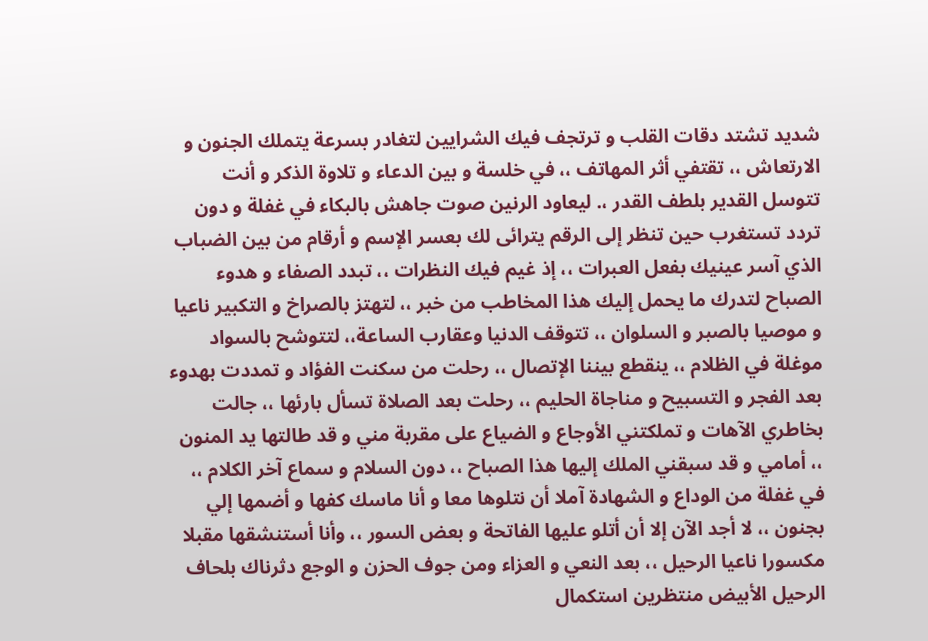شديد تشتد دقات القلب و ترتجف فيك الشرايين لتغادر بسرعة يتملك الجنون و الارتعاش ،، تقتفي أثر المهاتف ،، في خلسة و بين الدعاء و تلاوة الذكر و أنت تتوسل القدير بلطف القدر ،. ليعاود الرنين صوت جاهش بالبكاء في غفلة و دون تردد تستغرب حين تنظر إلى الرقم يترائى لك بعسر الإسم و أرقام من بين الضباب الذي آسر عينيك بفعل العبرات ،، إذ غيم فيك النظرات ،، تبدد الصفاء و هدوء الصباح لتدرك ما يحمل إليك هذا المخاطب من خبر ،، لتهتز بالصراخ و التكبير ناعيا و موصيا بالصبر و السلوان ،، تتوقف الدنيا وعقارب الساعة،، لتتوشح بالسواد موغلة في الظلام ،، ينقطع بيننا الإتصال ،، رحلت من سكنت الفؤاد و تمددت بهدوء بعد الفجر و التسبيح و مناجاة الحليم ،، رحلت بعد الصلاة تسأل بارئها ،، جالت بخاطري الآهات و تملكتني الأوجاع و الضياع على مقربة مني و قد طالتها يد المنون ،، أمامي و قد سبقني الملك إليها هذا الصباح ،، دون السلام و سماع آخر الكلام ،، في غفلة من الوداع و الشهادة آملا أن نتلوها معا و أنا ماسك كفها و أضمها إلي بجنون ،، لا أجد الآن إلا أن أتلو عليها الفاتحة و بعض السور ،، وأنا أستنشقها مقبلا مكسورا ناعيا الرحيل ،، بعد النعي و العزاء ومن جوف الحزن و الوجع دثرناك بلحاف الرحيل الأبيض منتظرين استكمال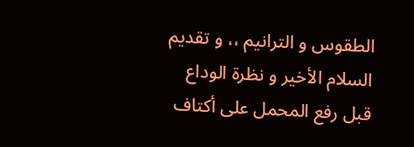الطقوس و الترانيم ،، و تقديم السلام الأخير و نظرة الوداع قبل رفع المحمل على أكتاف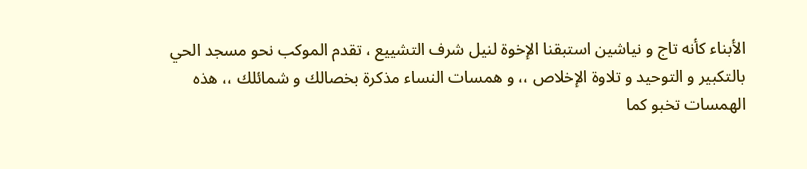الأبناء كأنه تاج و نياشين استبقنا الإخوة لنيل شرف التشييع ، تقدم الموكب نحو مسجد الحي بالتكبير و التوحيد و تلاوة الإخلاص ،، و همسات النساء مذكرة بخصالك و شمائلك ،، هذه الهمسات تخبو كما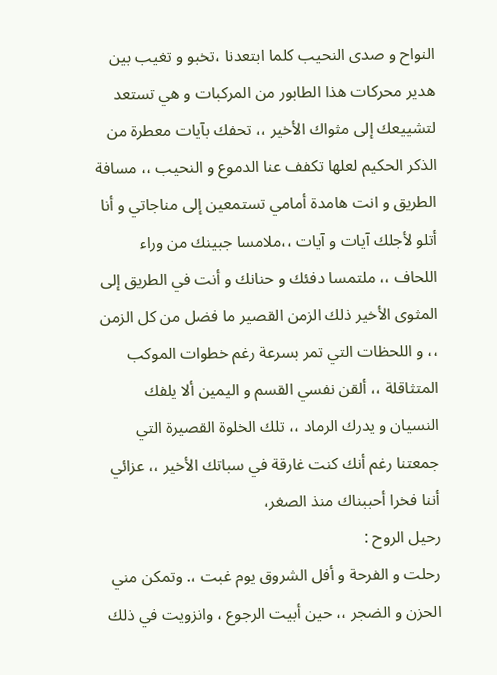النواح و صدى النحيب كلما ابتعدنا ،تخبو و تغيب بين هدير محركات هذا الطابور من المركبات و هي تستعد لتشييعك إلى مثواك الأخير ،، تحفك بآيات معطرة من الذكر الحكيم لعلها تكفف عنا الدموع و النحيب ،، مسافة الطريق و انت هامدة أمامي تستمعين إلى مناجاتي و أنا أتلو لأجلك آيات و آيات ،،ملامسا جبينك من وراء اللحاف ،، ملتمسا دفئك و حنانك و أنت في الطريق إلى المثوى الأخير ذلك الزمن القصير ما فضل من كل الزمن ،، و اللحظات التي تمر بسرعة رغم خطوات الموكب المتثاقلة ،، ألقن نفسي القسم و اليمين ألا يلفك النسيان و يدرك الرماد ،، تلك الخلوة القصيرة التي جمعتنا رغم أنك كنت غارقة في سباتك الأخير ،، عزائي أننا فخرا أحببناك منذ الصغر،
رحيل الروح :
رحلت و الفرحة و أفل الشروق يوم غبت ،. وتمكن مني الحزن و الضجر ،، حين أبيت الرجوع ، وانزويت في ذلك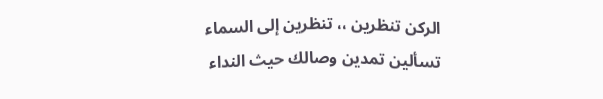الركن تنظرين ،، تنظرين إلى السماء تسألين تمدين وصالك حيث النداء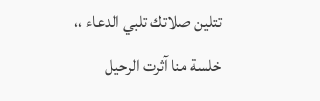تتلين صلاتك تلبي الدعاء ،، خلسة منا آثرت الرحيل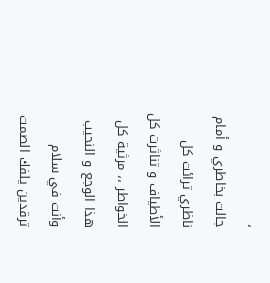،
جالت بخاطري و أمام ناظري ترائت كل الأطياف و تناثرت كل الخواطر ،، مرثية كل هذا الوجع و النحيب وأنت في سلام ترقدين يلفك الصمت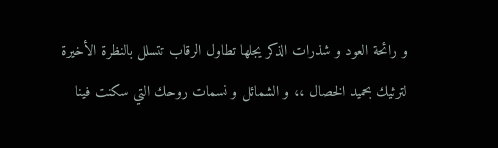و رائحة العود و شذرات الذكر يجلها تطاول الرقاب تتسلل بالنظرة الأخيرة لترثيك بحميد الخصال ،، و الشمائل و نسمات روحك التي سكنت فينا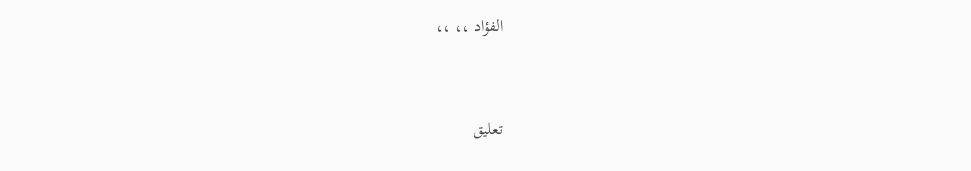الفؤاد ،، ،،



تعليق